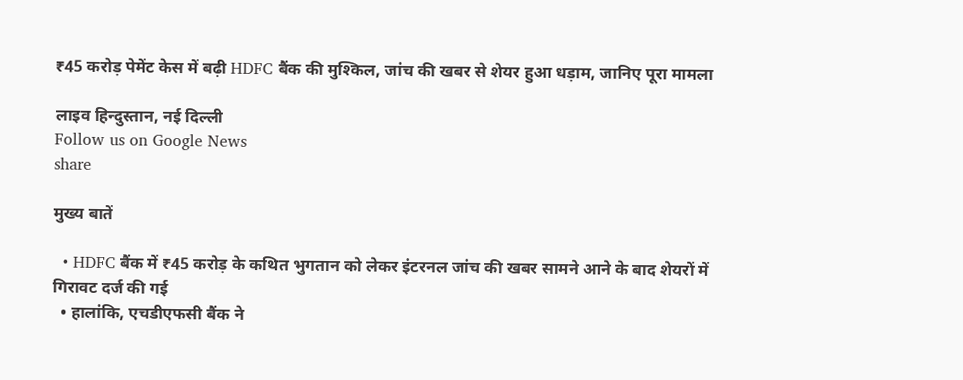₹45 करोड़ पेमेंट केस में बढ़ी HDFC बैंक की मुश्किल, जांच की खबर से शेयर हुआ धड़ाम, जानिए पूरा मामला

लाइव हिन्दुस्तान, नई दिल्ली
Follow us on Google News
share

मुख्य बातें

  • HDFC बैंक में ₹45 करोड़ के कथित भुगतान को लेकर इंटरनल जांच की खबर सामने आने के बाद शेयरों में गिरावट दर्ज की गई
  • हालांकि, एचडीएफसी बैंक ने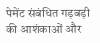पेमेंट संबंधित गड़बड़ी की आशंकाओं और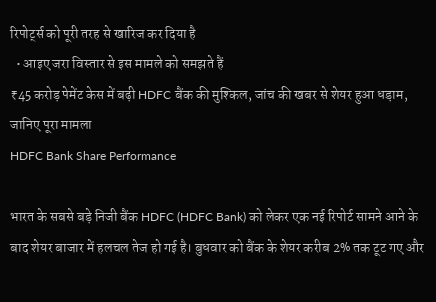रिपोर्ट्स को पूरी तरह से खारिज कर दिया है
  • आइए जरा विस्तार से इस मामले को समझते हैं
₹45 करोड़ पेमेंट केस में बढ़ी HDFC बैंक की मुश्किल, जांच की खबर से शेयर हुआ धड़ाम, जानिए पूरा मामला
HDFC Bank Share Performance

भारत के सबसे बड़े निजी बैंक HDFC (HDFC Bank) को लेकर एक नई रिपोर्ट सामने आने के बाद शेयर बाजार में हलचल तेज हो गई है। बुधवार को बैंक के शेयर करीब 2% तक टूट गए और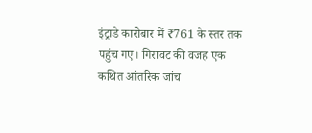इंट्राडे कारोबार में ₹761 के स्तर तक पहुंच गए। गिरावट की वजह एक कथित आंतरिक जांच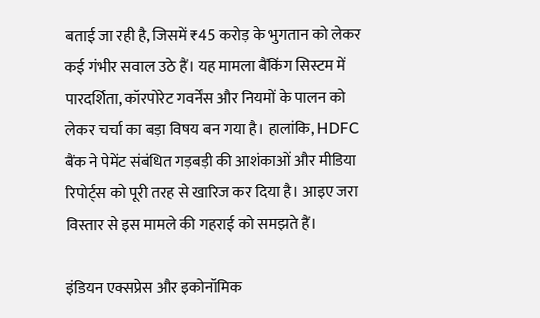बताई जा रही है, जिसमें ₹45 करोड़ के भुगतान को लेकर कई गंभीर सवाल उठे हैं। यह मामला बैंकिंग सिस्टम में पारदर्शिता, कॉरपोरेट गवर्नेंस और नियमों के पालन को लेकर चर्चा का बड़ा विषय बन गया है। हालांकि, HDFC बैंक ने पेमेंट संबंधित गड़बड़ी की आशंकाओं और मीडिया रिपोर्ट्स को पूरी तरह से खारिज कर दिया है। आइए जरा विस्तार से इस मामले की गहराई को समझते हैं।

इंडियन एक्सप्रेस और इकोनॉमिक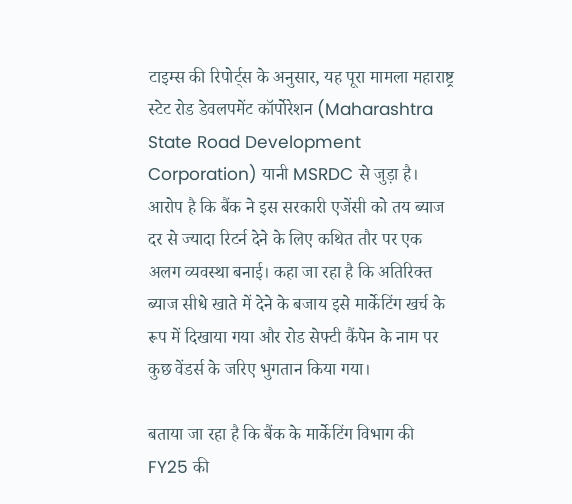टाइम्स की रिपोर्ट्स के अनुसार, यह पूरा मामला महाराष्ट्र स्टेट रोड डेवलपमेंट कॉर्पोरेशन (Maharashtra State Road Development Corporation) यानी MSRDC से जुड़ा है। आरोप है कि बैंक ने इस सरकारी एजेंसी को तय ब्याज दर से ज्यादा रिटर्न देने के लिए कथित तौर पर एक अलग व्यवस्था बनाई। कहा जा रहा है कि अतिरिक्त ब्याज सीधे खाते में देने के बजाय इसे मार्केटिंग खर्च के रूप में दिखाया गया और रोड सेफ्टी कैंपेन के नाम पर कुछ वेंडर्स के जरिए भुगतान किया गया।

बताया जा रहा है कि बैंक के मार्केटिंग विभाग की FY25 की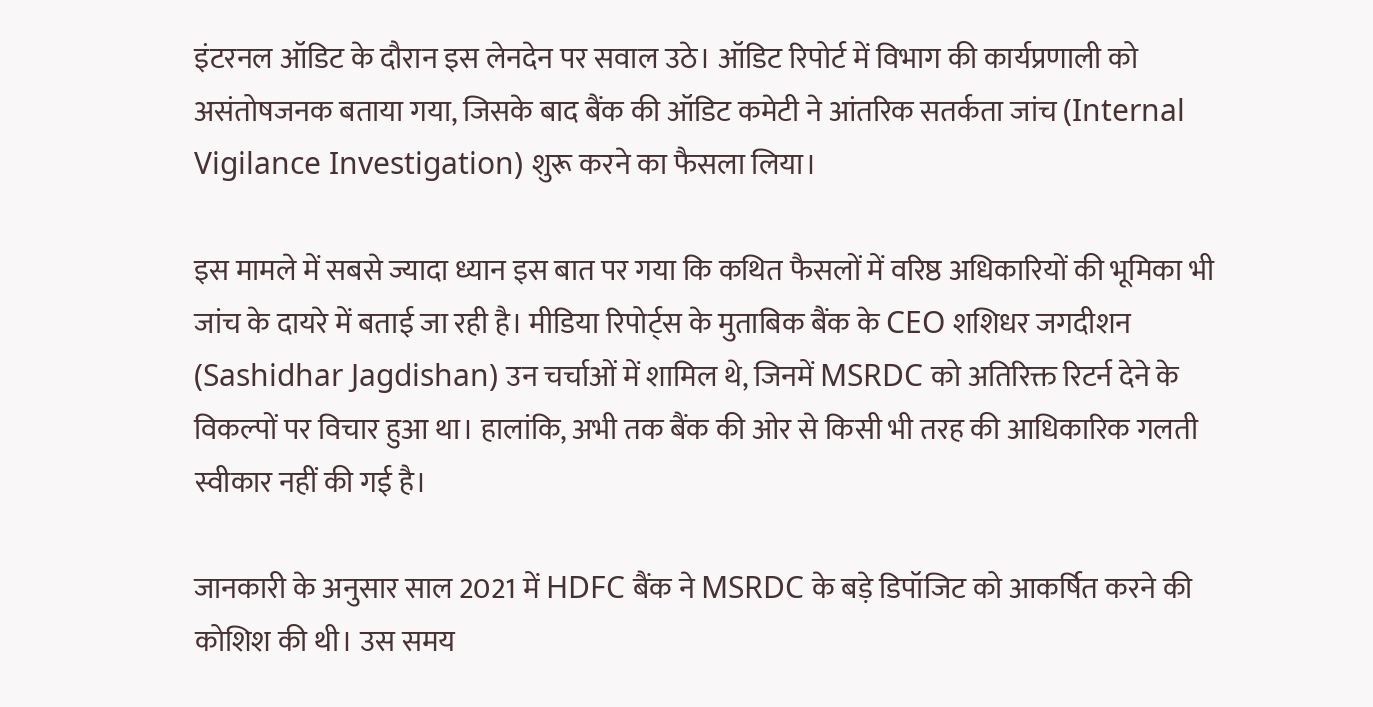इंटरनल ऑडिट के दौरान इस लेनदेन पर सवाल उठे। ऑडिट रिपोर्ट में विभाग की कार्यप्रणाली को असंतोषजनक बताया गया, जिसके बाद बैंक की ऑडिट कमेटी ने आंतरिक सतर्कता जांच (Internal Vigilance Investigation) शुरू करने का फैसला लिया।

इस मामले में सबसे ज्यादा ध्यान इस बात पर गया कि कथित फैसलों में वरिष्ठ अधिकारियों की भूमिका भी जांच के दायरे में बताई जा रही है। मीडिया रिपोर्ट्स के मुताबिक बैंक के CEO शशिधर जगदीशन (Sashidhar Jagdishan) उन चर्चाओं में शामिल थे, जिनमें MSRDC को अतिरिक्त रिटर्न देने के विकल्पों पर विचार हुआ था। हालांकि, अभी तक बैंक की ओर से किसी भी तरह की आधिकारिक गलती स्वीकार नहीं की गई है।

जानकारी के अनुसार साल 2021 में HDFC बैंक ने MSRDC के बड़े डिपॉजिट को आकर्षित करने की कोशिश की थी। उस समय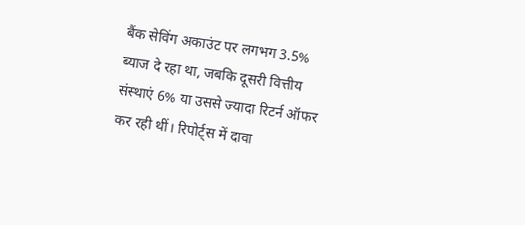बैंक सेविंग अकाउंट पर लगभग 3.5% ब्याज दे रहा था, जबकि दूसरी वित्तीय संस्थाएं 6% या उससे ज्यादा रिटर्न ऑफर कर रही थीं। रिपोर्ट्स में दावा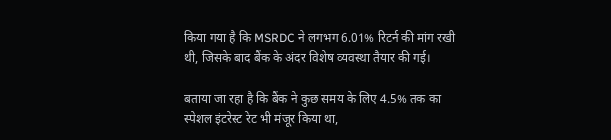किया गया है कि MSRDC ने लगभग 6.01% रिटर्न की मांग रखी थी, जिसके बाद बैंक के अंदर विशेष व्यवस्था तैयार की गई।

बताया जा रहा है कि बैंक ने कुछ समय के लिए 4.5% तक का स्पेशल इंटरेस्ट रेट भी मंजूर किया था,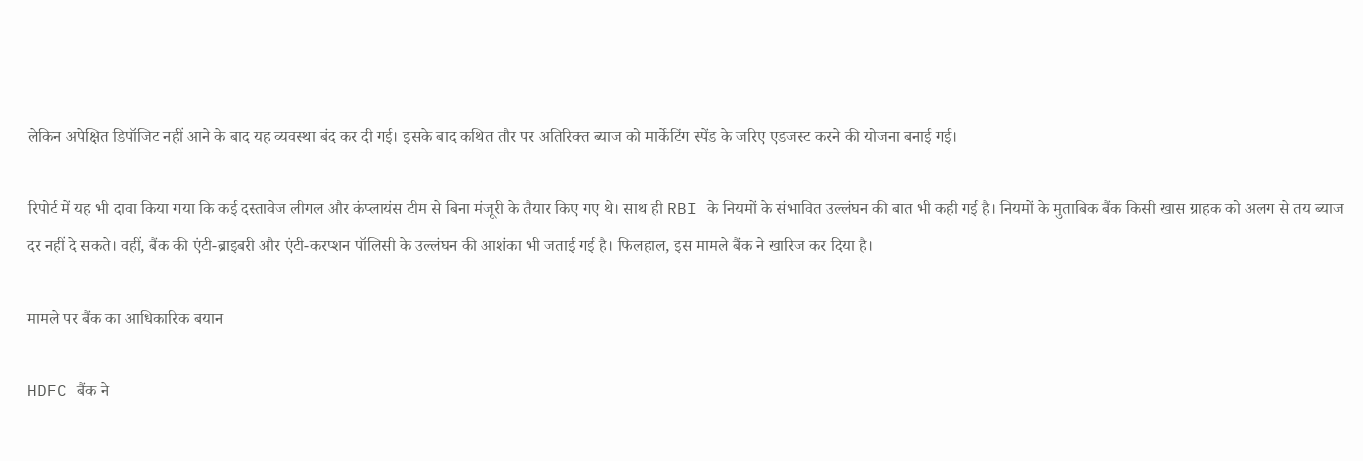लेकिन अपेक्षित डिपॉजिट नहीं आने के बाद यह व्यवस्था बंद कर दी गई। इसके बाद कथित तौर पर अतिरिक्त ब्याज को मार्केटिंग स्पेंड के जरिए एडजस्ट करने की योजना बनाई गई।

रिपोर्ट में यह भी दावा किया गया कि कई दस्तावेज लीगल और कंप्लायंस टीम से बिना मंजूरी के तैयार किए गए थे। साथ ही RBI के नियमों के संभावित उल्लंघन की बात भी कही गई है। नियमों के मुताबिक बैंक किसी खास ग्राहक को अलग से तय ब्याज दर नहीं दे सकते। वहीं, बैंक की एंटी-ब्राइबरी और एंटी-करप्शन पॉलिसी के उल्लंघन की आशंका भी जताई गई है। फिलहाल, इस मामले बैंक ने खारिज कर दिया है।

मामले पर बैंक का आधिकारिक बयान

HDFC बैंक ने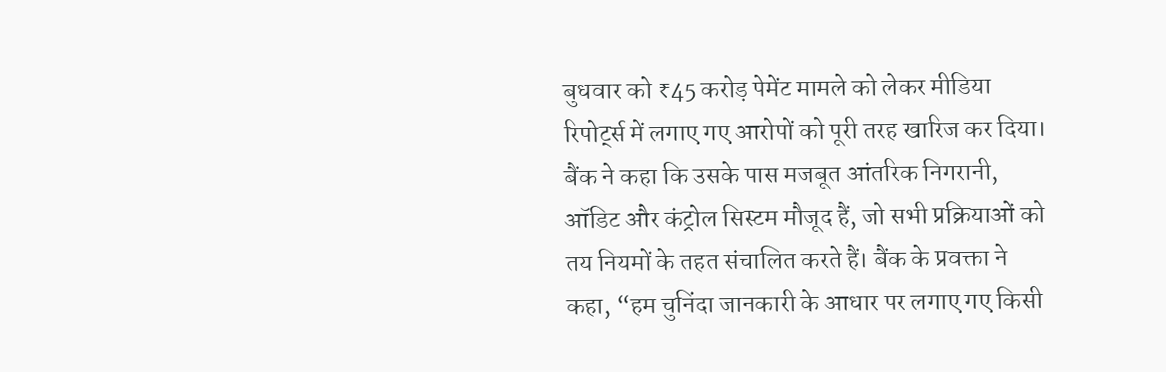बुधवार को ₹45 करोड़ पेमेंट मामले को लेकर मीडिया रिपोर्ट्स में लगाए गए आरोपों को पूरी तरह खारिज कर दिया। बैंक ने कहा कि उसके पास मजबूत आंतरिक निगरानी, ऑडिट और कंट्रोल सिस्टम मौजूद हैं, जो सभी प्रक्रियाओं को तय नियमों के तहत संचालित करते हैं। बैंक के प्रवक्ता ने कहा, “हम चुनिंदा जानकारी के आधार पर लगाए गए किसी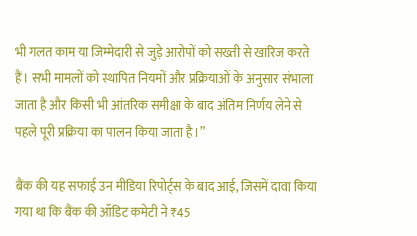भी गलत काम या जिम्मेदारी से जुड़े आरोपों को सख्ती से खारिज करते हैं। सभी मामलों को स्थापित नियमों और प्रक्रियाओं के अनुसार संभाला जाता है और किसी भी आंतरिक समीक्षा के बाद अंतिम निर्णय लेने से पहले पूरी प्रक्रिया का पालन किया जाता है।”

बैंक की यह सफाई उन मीडिया रिपोर्ट्स के बाद आई, जिसमें दावा किया गया था कि बैंक की ऑडिट कमेटी ने ₹45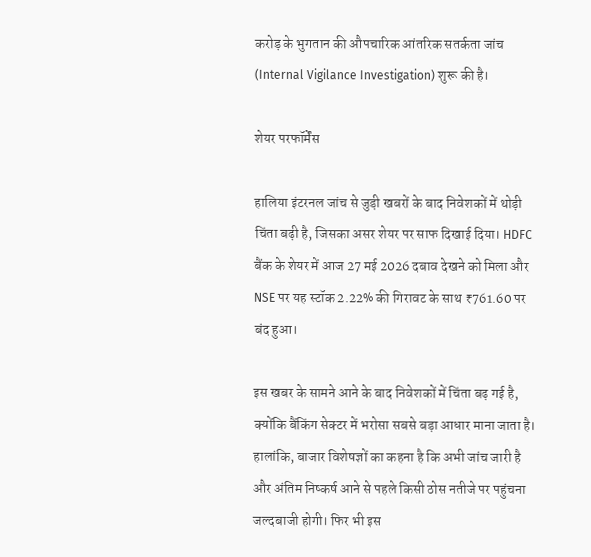करोड़ के भुगतान की औपचारिक आंतरिक सतर्कता जांच (Internal Vigilance Investigation) शुरू की है।

शेयर परफॉर्मेंस

हालिया इंटरनल जांच से जुड़ी खबरों के बाद निवेशकों में थोड़ी चिंता बढ़ी है, जिसका असर शेयर पर साफ दिखाई दिया। HDFC बैंक के शेयर में आज 27 मई 2026 दबाव देखने को मिला और NSE पर यह स्टॉक 2.22% की गिरावट के साथ ₹761.60 पर बंद हुआ।

इस खबर के सामने आने के बाद निवेशकों में चिंता बढ़ गई है, क्योंकि बैंकिंग सेक्टर में भरोसा सबसे बड़ा आधार माना जाता है। हालांकि, बाजार विशेषज्ञों का कहना है कि अभी जांच जारी है और अंतिम निष्कर्ष आने से पहले किसी ठोस नतीजे पर पहुंचना जल्दबाजी होगी। फिर भी इस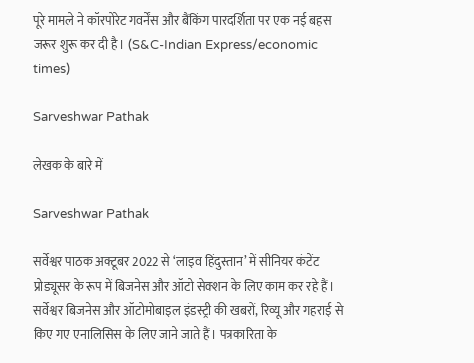पूरे मामले ने कॉरपोरेट गवर्नेंस और बैंकिंग पारदर्शिता पर एक नई बहस जरूर शुरू कर दी है। (S&C-Indian Express/economic times)

Sarveshwar Pathak

लेखक के बारे में

Sarveshwar Pathak

सर्वेश्वर पाठक अक्टूबर 2022 से ‘लाइव हिंदुस्तान’ में सीनियर कंटेंट प्रोड्यूसर के रूप में बिजनेस और ऑटो सेक्शन के लिए काम कर रहे हैं। सर्वेश्वर बिजनेस और ऑटोमोबाइल इंडस्ट्री की खबरों, रिव्यू और गहराई से किए गए एनालिसिस के लिए जाने जाते हैं। पत्रकारिता के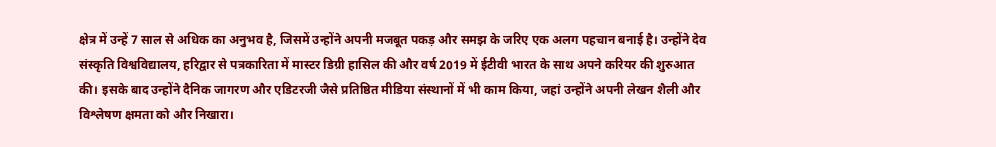क्षेत्र में उन्हें 7 साल से अधिक का अनुभव है, जिसमें उन्होंने अपनी मजबूत पकड़ और समझ के जरिए एक अलग पहचान बनाई है। उन्होंने देव संस्कृति विश्वविद्यालय, हरिद्वार से पत्रकारिता में मास्टर डिग्री हासिल की और वर्ष 2019 में ईटीवी भारत के साथ अपने करियर की शुरुआत की। इसके बाद उन्होंने दैनिक जागरण और एडिटरजी जैसे प्रतिष्ठित मीडिया संस्थानों में भी काम किया, जहां उन्होंने अपनी लेखन शैली और विश्लेषण क्षमता को और निखारा।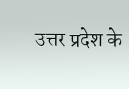उत्तर प्रदेश के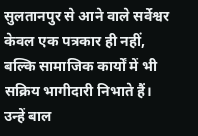सुलतानपुर से आने वाले सर्वेश्वर केवल एक पत्रकार ही नहीं, बल्कि सामाजिक कार्यों में भी सक्रिय भागीदारी निभाते हैं। उन्हें बाल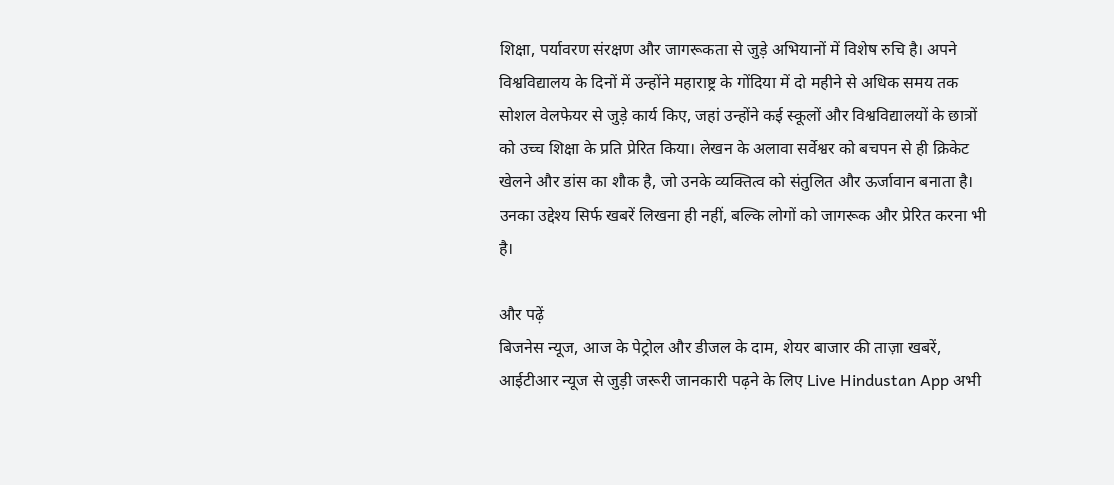शिक्षा, पर्यावरण संरक्षण और जागरूकता से जुड़े अभियानों में विशेष रुचि है। अपने विश्वविद्यालय के दिनों में उन्होंने महाराष्ट्र के गोंदिया में दो महीने से अधिक समय तक सोशल वेलफेयर से जुड़े कार्य किए, जहां उन्होंने कई स्कूलों और विश्वविद्यालयों के छात्रों को उच्च शिक्षा के प्रति प्रेरित किया। लेखन के अलावा सर्वेश्वर को बचपन से ही क्रिकेट खेलने और डांस का शौक है, जो उनके व्यक्तित्व को संतुलित और ऊर्जावान बनाता है। उनका उद्देश्य सिर्फ खबरें लिखना ही नहीं, बल्कि लोगों को जागरूक और प्रेरित करना भी है।

और पढ़ें
बिजनेस न्यूज, आज के पेट्रोल और डीजल के दाम, शेयर बाजार की ताज़ा खबरें, आईटीआर न्यूज से जुड़ी जरूरी जानकारी पढ़ने के लिए Live Hindustan App अभी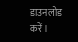डाउनलोड करें।